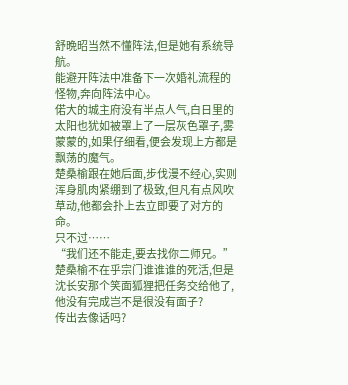舒晩昭当然不懂阵法,但是她有系统导航。
能避开阵法中准备下一次婚礼流程的怪物,奔向阵法中心。
偌大的城主府没有半点人气,白日里的太阳也犹如被罩上了一层灰色罩子,雾蒙蒙的,如果仔细看,便会发现上方都是飘荡的魔气。
楚桑榆跟在她后面,步伐漫不经心,实则浑身肌肉紧绷到了极致,但凡有点风吹草动,他都会扑上去立即要了对方的命。
只不过……
“我们还不能走,要去找你二师兄。”楚桑榆不在乎宗门谁谁谁的死活,但是沈长安那个笑面狐狸把任务交给他了,他没有完成岂不是很没有面子?
传出去像话吗?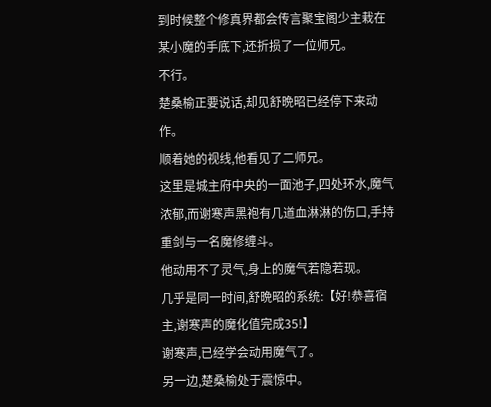到时候整个修真界都会传言聚宝阁少主栽在某小魔的手底下,还折损了一位师兄。
不行。
楚桑榆正要说话,却见舒晩昭已经停下来动作。
顺着她的视线,他看见了二师兄。
这里是城主府中央的一面池子,四处环水,魔气浓郁,而谢寒声黑袍有几道血淋淋的伤口,手持重剑与一名魔修缠斗。
他动用不了灵气,身上的魔气若隐若现。
几乎是同一时间,舒晩昭的系统:【好!恭喜宿主,谢寒声的魔化值完成35!】
谢寒声,已经学会动用魔气了。
另一边,楚桑榆处于震惊中。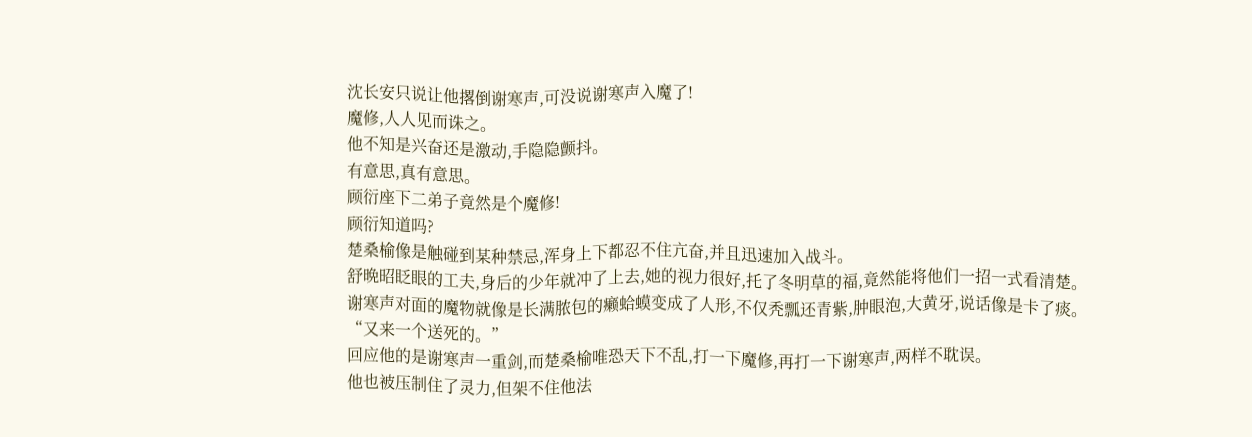沈长安只说让他撂倒谢寒声,可没说谢寒声入魔了!
魔修,人人见而诛之。
他不知是兴奋还是激动,手隐隐颤抖。
有意思,真有意思。
顾衍座下二弟子竟然是个魔修!
顾衍知道吗?
楚桑榆像是触碰到某种禁忌,浑身上下都忍不住亢奋,并且迅速加入战斗。
舒晩昭眨眼的工夫,身后的少年就冲了上去,她的视力很好,托了冬明草的福,竟然能将他们一招一式看清楚。
谢寒声对面的魔物就像是长满脓包的癞蛤蟆变成了人形,不仅秃瓢还青紫,肿眼泡,大黄牙,说话像是卡了痰。
“又来一个送死的。”
回应他的是谢寒声一重剑,而楚桑榆唯恐天下不乱,打一下魔修,再打一下谢寒声,两样不耽误。
他也被压制住了灵力,但架不住他法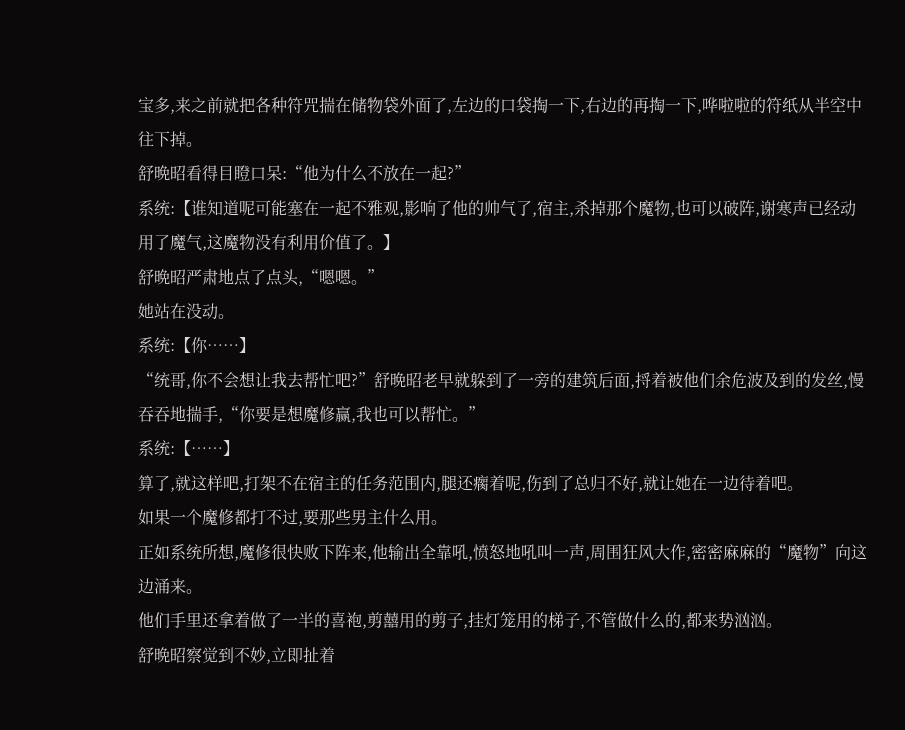宝多,来之前就把各种符咒揣在储物袋外面了,左边的口袋掏一下,右边的再掏一下,哗啦啦的符纸从半空中往下掉。
舒晩昭看得目瞪口呆:“他为什么不放在一起?”
系统:【谁知道呢可能塞在一起不雅观,影响了他的帅气了,宿主,杀掉那个魔物,也可以破阵,谢寒声已经动用了魔气,这魔物没有利用价值了。】
舒晩昭严肃地点了点头,“嗯嗯。”
她站在没动。
系统:【你……】
“统哥,你不会想让我去帮忙吧?”舒晩昭老早就躲到了一旁的建筑后面,捋着被他们余危波及到的发丝,慢吞吞地揣手,“你要是想魔修赢,我也可以帮忙。”
系统:【……】
算了,就这样吧,打架不在宿主的任务范围内,腿还瘸着呢,伤到了总归不好,就让她在一边待着吧。
如果一个魔修都打不过,要那些男主什么用。
正如系统所想,魔修很快败下阵来,他输出全靠吼,愤怒地吼叫一声,周围狂风大作,密密麻麻的“魔物”向这边涌来。
他们手里还拿着做了一半的喜袍,剪囍用的剪子,挂灯笼用的梯子,不管做什么的,都来势汹汹。
舒晩昭察觉到不妙,立即扯着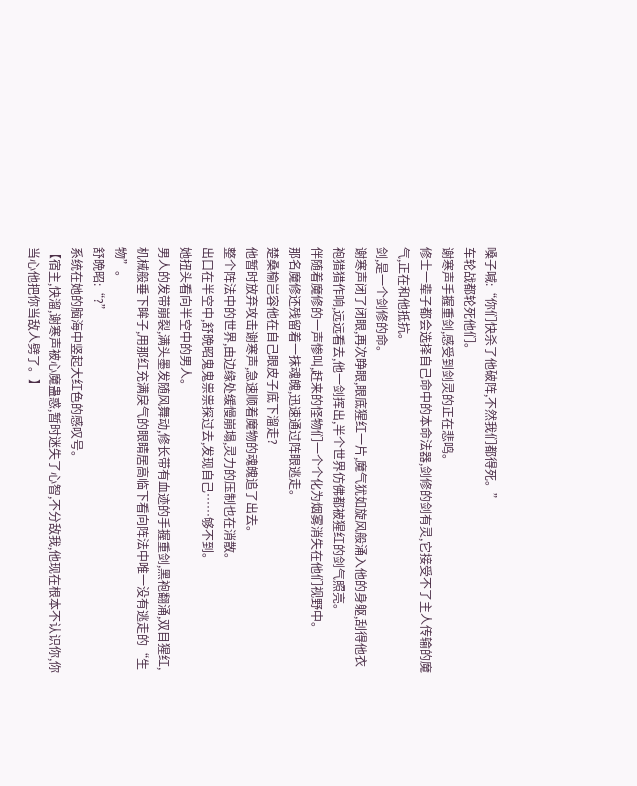嗓子喊:“你们快杀了他破阵,不然我们都得死。”
车轮战都轮死他们。
谢寒声手握重剑,感受到剑灵的正在悲鸣。
修士一辈子都会选择自己命中的本命法器,剑修的剑有灵,它接受不了主人传输的魔气,正在和他抵抗。
剑,是一个剑修的命。
谢寒声闭了闭眼,再次睁眼,眼底猩红一片,魔气犹如旋风般涌入他的身躯,刮得他衣袍猎猎作响,远远看去,他一剑挥出,半个世界仿佛都被猩红的剑气照亮。
伴随着魔修的一声惨叫,赶来的怪物们一个个化为烟雾消失在他们视野中。
那名魔修还残留着一抹魂魄,迅速通过阵眼逃走。
楚桑榆岂容他在自己眼皮子底下溜走?
他暂时放弃攻击谢寒声,急速顺着魔物的魂魄追了出去。
整个阵法中的世界,由边缘处缓慢崩塌,灵力的压制也在消散。
出口在半空中,舒晩昭鬼鬼祟祟探过去,发现自己……够不到。
她扭头看向半空中的男人。
男人的发带崩裂,满头墨发随风舞动,修长带有血迹的手握重剑,黑袍翻涌,双目猩红,机械般垂下眸子,用那红充满戾气的眼睛居高临下看向阵法中唯一没有逃走的“生物”。
舒晩昭:“?”
系统在她的脑海中竖起大红色的感叹号。
【宿主,快溜,谢寒声被心魔蛊惑,暂时迷失了心智,不分敌我,他现在根本不认识你,你当心他把你当敌人劈了。】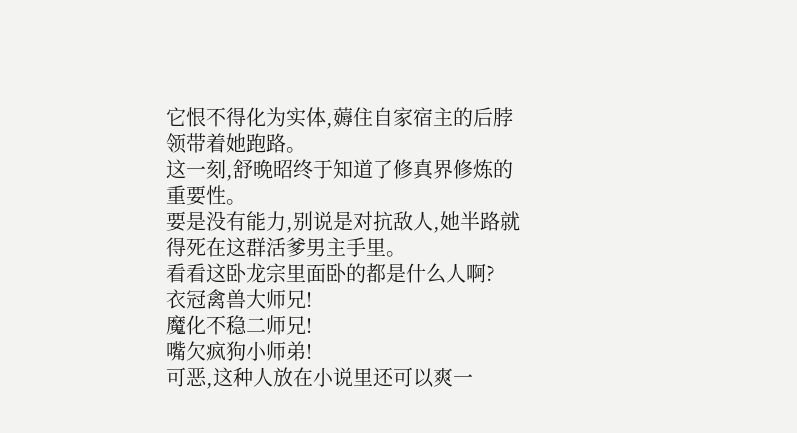它恨不得化为实体,薅住自家宿主的后脖领带着她跑路。
这一刻,舒晩昭终于知道了修真界修炼的重要性。
要是没有能力,别说是对抗敌人,她半路就得死在这群活爹男主手里。
看看这卧龙宗里面卧的都是什么人啊?
衣冠禽兽大师兄!
魔化不稳二师兄!
嘴欠疯狗小师弟!
可恶,这种人放在小说里还可以爽一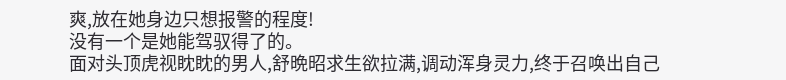爽,放在她身边只想报警的程度!
没有一个是她能驾驭得了的。
面对头顶虎视眈眈的男人,舒晩昭求生欲拉满,调动浑身灵力,终于召唤出自己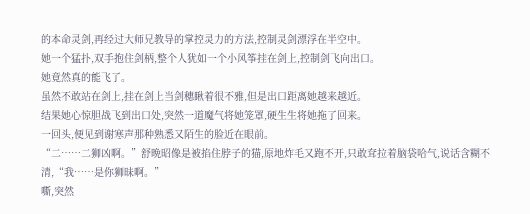的本命灵剑,再经过大师兄教导的掌控灵力的方法,控制灵剑漂浮在半空中。
她一个猛扑,双手抱住剑柄,整个人犹如一个小风筝挂在剑上,控制剑飞向出口。
她竟然真的能飞了。
虽然不敢站在剑上,挂在剑上当剑穗瞅着很不雅,但是出口距离她越来越近。
结果她心惊胆战飞到出口处,突然一道魔气将她笼罩,硬生生将她拖了回来。
一回头,便见到谢寒声那种熟悉又陌生的脸近在眼前。
“二……二狮凶啊。”舒晩昭像是被掐住脖子的猫,原地炸毛又跑不开,只敢耷拉着脑袋哈气,说话含糊不清,“我……是你狮昧啊。”
嘶,突然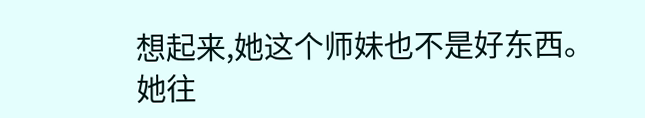想起来,她这个师妹也不是好东西。
她往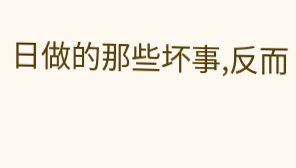日做的那些坏事,反而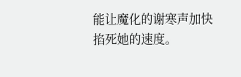能让魔化的谢寒声加快掐死她的速度。